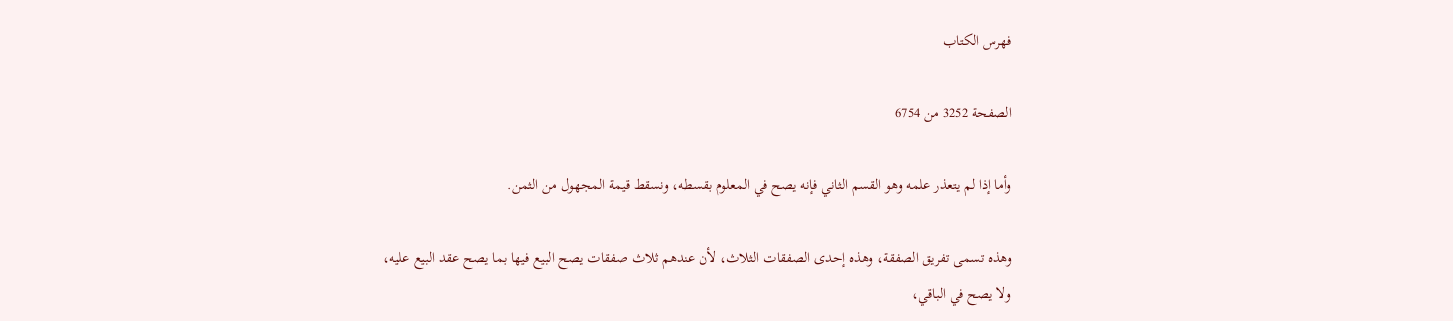فهرس الكتاب

الصفحة 3252 من 6754

وأما إذا لم يتعذر علمه وهو القسم الثاني فإنه يصح في المعلوم بقسطه، ونسقط قيمة المجهول من الثمن.

وهذه تسمى تفريق الصفقة، وهذه إحدى الصفقات الثلاث، لأن عندهم ثلاث صفقات يصح البيع فيها بما يصح عقد البيع عليه، ولا يصح في الباقي،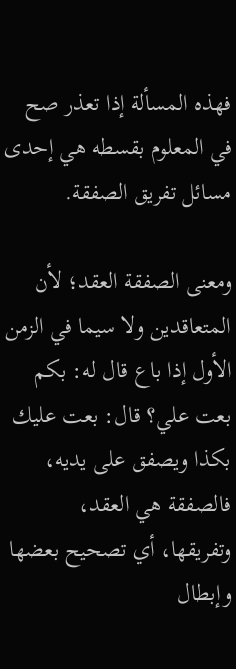فهذه المسألة إذا تعذر صح في المعلوم بقسطه هي إحدى مسائل تفريق الصفقة.

ومعنى الصفقة العقد؛ لأن المتعاقدين ولا سيما في الزمن الأول إذا باع قال له: بكم بعت علي؟ قال: بعت عليك بكذا ويصفق على يديه، فالصفقة هي العقد، وتفريقها، أي تصحيح بعضها وإبطال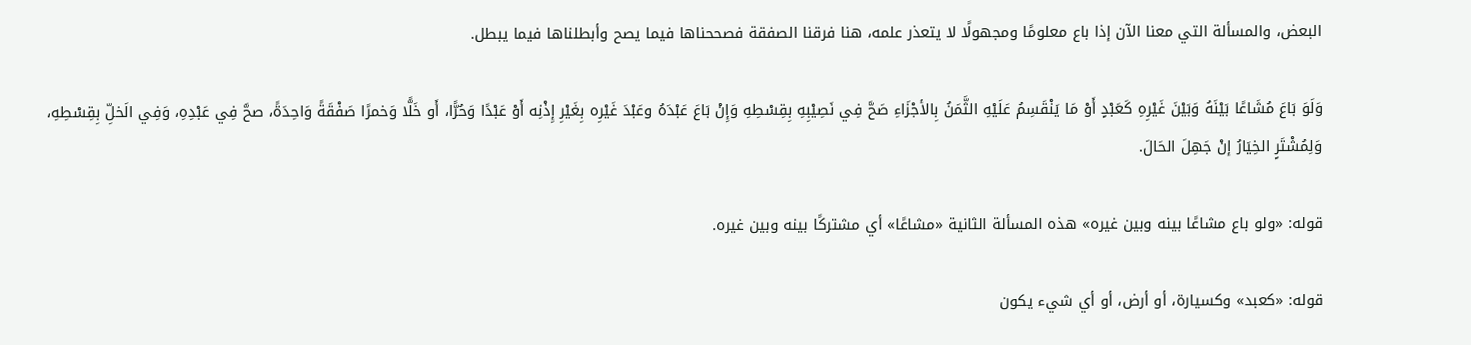البعض، والمسألة التي معنا الآن إذا باع معلومًا ومجهولًا لا يتعذر علمه، هنا فرقنا الصفقة فصححناها فيما يصح وأبطلناها فيما يبطل.

وَلَوَ بَاعَ مُشَاعًا بَيْنَهُ وَبَيْنَ غَيْرِهِ كَعَبْدٍ أَوْ مَا يَنْقَسِمُ عَلَيْهِ الثَّمَنُ بِالأجْزَاءِ صَحَّ فِي نَصِيْبِهِ بِقِسْطِهِ وَإِنْ بَاعَ عَبْدَهُ وعَبْدَ غَيْرِه بِغَيْرِ إِذْنِه أَوْ عَبْدًا وَحُرًّا، أَو خَلًّا وَخمرًا صَفْقَةً وَاحِدَةً، صحَّ فِي عَبْدِهِ، وَفِي الَخلِّ بِقِسْطِهِ، وَلِمُشْتَرٍ الخِيَارُ إنْ جَهِلَ الحَالَ.

قوله: «ولو باع مشاعًا بينه وبين غيره» هذه المسألة الثانية «مشاعًا» أي مشتركًا بينه وبين غيره.

قوله: «كعبد» وكسيارة، أو أرض، أو أي شيء يكون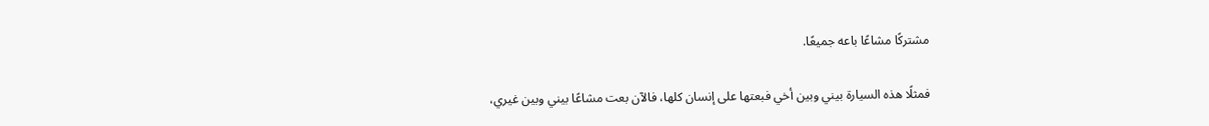مشتركًا مشاعًا باعه جميعًا.

فمثلًا هذه السيارة بيني وبين أخي فبعتها على إنسان كلها، فالآن بعت مشاعًا بيني وبين غيري،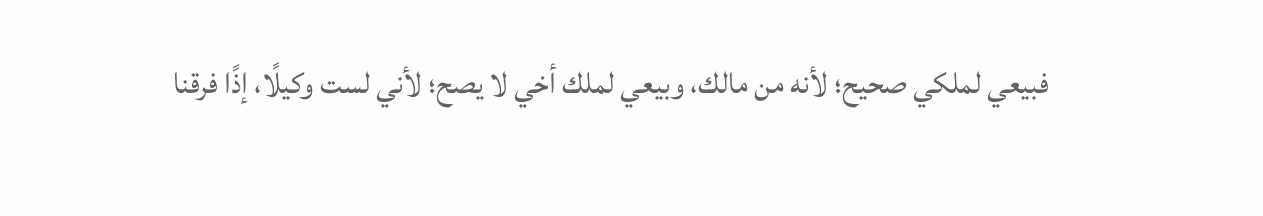فبيعي لملكي صحيح؛ لأنه من مالك، وبيعي لملك أخي لا يصح؛ لأني لست وكيلًا، إذًا فرقنا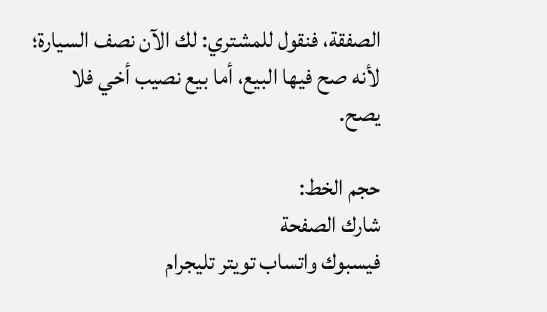الصفقة، فنقول للمشتري: لك الآن نصف السيارة؛ لأنه صح فيها البيع، أما بيع نصيب أخي فلا يصح.

حجم الخط:
شارك الصفحة
فيسبوك واتساب تويتر تليجرام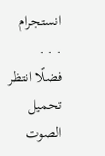انستجرام
. . .
فضلًا انتظر تحميل الصوت